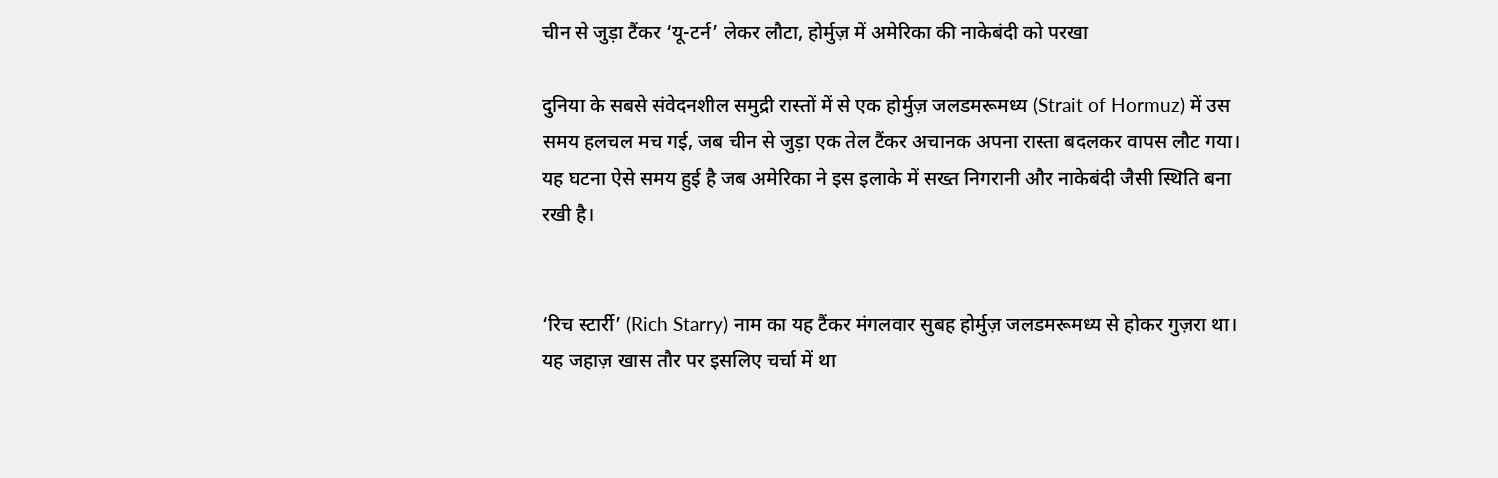चीन से जुड़ा टैंकर ‘यू-टर्न’ लेकर लौटा, होर्मुज़ में अमेरिका की नाकेबंदी को परखा

दुनिया के सबसे संवेदनशील समुद्री रास्तों में से एक होर्मुज़ जलडमरूमध्य (Strait of Hormuz) में उस समय हलचल मच गई, जब चीन से जुड़ा एक तेल टैंकर अचानक अपना रास्ता बदलकर वापस लौट गया। यह घटना ऐसे समय हुई है जब अमेरिका ने इस इलाके में सख्त निगरानी और नाकेबंदी जैसी स्थिति बना रखी है।


‘रिच स्टार्री’ (Rich Starry) नाम का यह टैंकर मंगलवार सुबह होर्मुज़ जलडमरूमध्य से होकर गुज़रा था। यह जहाज़ खास तौर पर इसलिए चर्चा में था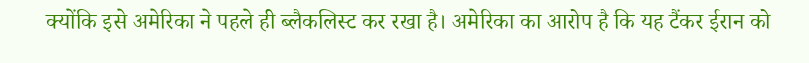क्योंकि इसे अमेरिका ने पहले ही ब्लैकलिस्ट कर रखा है। अमेरिका का आरोप है कि यह टैंकर ईरान को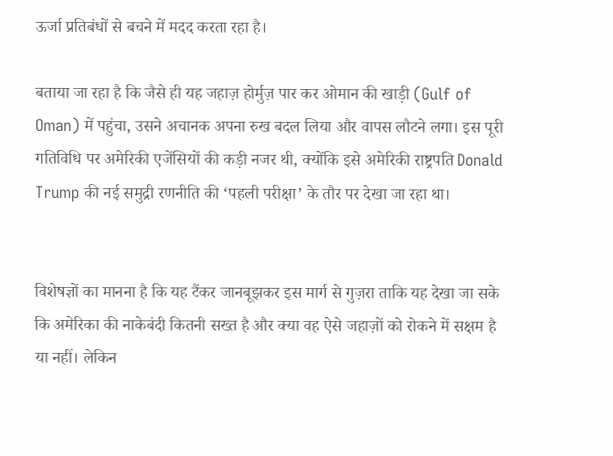ऊर्जा प्रतिबंधों से बचने में मदद करता रहा है।

बताया जा रहा है कि जैसे ही यह जहाज़ होर्मुज़ पार कर ओमान की खाड़ी (Gulf of Oman) में पहुंचा, उसने अचानक अपना रुख बदल लिया और वापस लौटने लगा। इस पूरी गतिविधि पर अमेरिकी एजेंसियों की कड़ी नजर थी, क्योंकि इसे अमेरिकी राष्ट्रपति Donald Trump की नई समुद्री रणनीति की ‘पहली परीक्षा’ के तौर पर देखा जा रहा था।


विशेषज्ञों का मानना है कि यह टैंकर जानबूझकर इस मार्ग से गुज़रा ताकि यह देखा जा सके कि अमेरिका की नाकेबंदी कितनी सख्त है और क्या वह ऐसे जहाज़ों को रोकने में सक्षम है या नहीं। लेकिन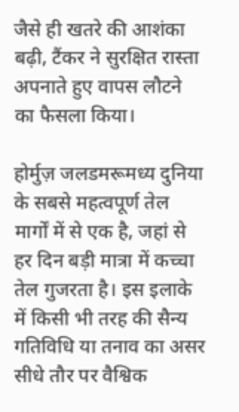जैसे ही खतरे की आशंका बढ़ी, टैंकर ने सुरक्षित रास्ता अपनाते हुए वापस लौटने का फैसला किया।

होर्मुज़ जलडमरूमध्य दुनिया के सबसे महत्वपूर्ण तेल मार्गों में से एक है, जहां से हर दिन बड़ी मात्रा में कच्चा तेल गुजरता है। इस इलाके में किसी भी तरह की सैन्य गतिविधि या तनाव का असर सीधे तौर पर वैश्विक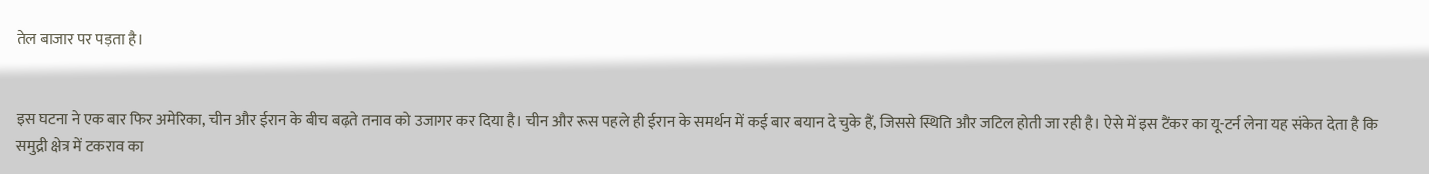तेल बाजार पर पड़ता है।


इस घटना ने एक बार फिर अमेरिका, चीन और ईरान के बीच बढ़ते तनाव को उजागर कर दिया है। चीन और रूस पहले ही ईरान के समर्थन में कई बार बयान दे चुके हैं, जिससे स्थिति और जटिल होती जा रही है। ऐसे में इस टैंकर का यू-टर्न लेना यह संकेत देता है कि समुद्री क्षेत्र में टकराव का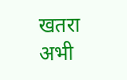खतरा अभी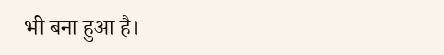भी बना हुआ है।